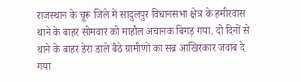राजस्थान के चूरू जिले में सादुलपुर विधानसभा क्षेत्र के हमीरवास थाने के बाहर सोमवार को माहौल अचानक बिगड़ गया. दो दिनों से थाने के बाहर डेरा डाले बैठे ग्रामीणों का सब्र आखिरकार जवाब दे गया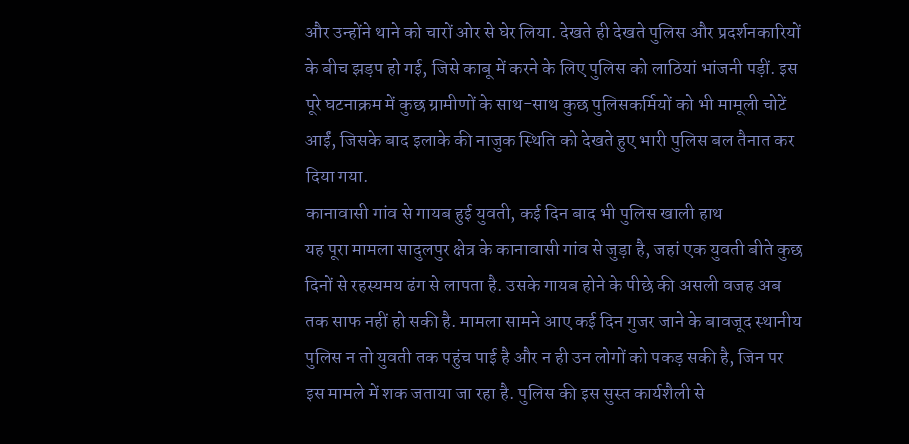और उन्होंने थाने को चारों ओर से घेर लिया. देखते ही देखते पुलिस और प्रदर्शनकारियों के बीच झड़प हो गई, जिसे काबू में करने के लिए पुलिस को लाठियां भांजनी पड़ीं. इस पूरे घटनाक्रम में कुछ ग्रामीणों के साथ-साथ कुछ पुलिसकर्मियों को भी मामूली चोटें आईं, जिसके बाद इलाके की नाजुक स्थिति को देखते हुए भारी पुलिस बल तैनात कर दिया गया.
कानावासी गांव से गायब हुई युवती, कई दिन बाद भी पुलिस खाली हाथ
यह पूरा मामला सादुलपुर क्षेत्र के कानावासी गांव से जुड़ा है, जहां एक युवती बीते कुछ दिनों से रहस्यमय ढंग से लापता है. उसके गायब होने के पीछे की असली वजह अब तक साफ नहीं हो सकी है. मामला सामने आए कई दिन गुजर जाने के बावजूद स्थानीय पुलिस न तो युवती तक पहुंच पाई है और न ही उन लोगों को पकड़ सकी है, जिन पर इस मामले में शक जताया जा रहा है. पुलिस की इस सुस्त कार्यशैली से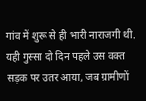गांव में शुरू से ही भारी नाराजगी थी. यही गुस्सा दो दिन पहले उस वक्त सड़क पर उतर आया, जब ग्रामीणों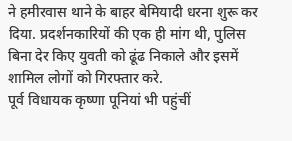ने हमीरवास थाने के बाहर बेमियादी धरना शुरू कर दिया. प्रदर्शनकारियों की एक ही मांग थी, पुलिस बिना देर किए युवती को ढूंढ निकाले और इसमें शामिल लोगों को गिरफ्तार करे.
पूर्व विधायक कृष्णा पूनियां भी पहुंचीं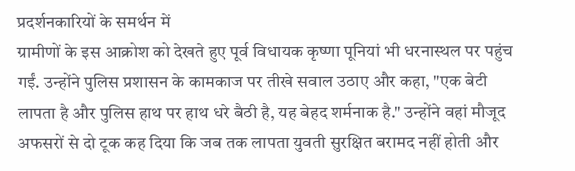प्रदर्शनकारियों के समर्थन में
ग्रामीणों के इस आक्रोश को देखते हुए पूर्व विधायक कृष्णा पूनियां भी धरनास्थल पर पहुंच गईं. उन्होंने पुलिस प्रशासन के कामकाज पर तीखे सवाल उठाए और कहा, "एक बेटी लापता है और पुलिस हाथ पर हाथ धरे बैठी है, यह बेहद शर्मनाक है." उन्होंने वहां मौजूद अफसरों से दो टूक कह दिया कि जब तक लापता युवती सुरक्षित बरामद नहीं होती और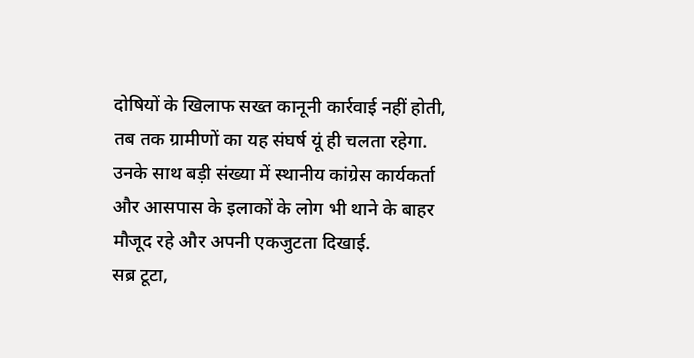दोषियों के खिलाफ सख्त कानूनी कार्रवाई नहीं होती, तब तक ग्रामीणों का यह संघर्ष यूं ही चलता रहेगा. उनके साथ बड़ी संख्या में स्थानीय कांग्रेस कार्यकर्ता और आसपास के इलाकों के लोग भी थाने के बाहर मौजूद रहे और अपनी एकजुटता दिखाई.
सब्र टूटा,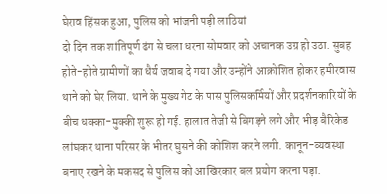घेराव हिंसक हुआ, पुलिस को भांजनी पड़ी लाठियां
दो दिन तक शांतिपूर्ण ढंग से चला धरना सोमवार को अचानक उग्र हो उठा. सुबह होते-होते ग्रामीणों का धैर्य जवाब दे गया और उन्होंने आक्रोशित होकर हमीरवास थाने को घेर लिया. थाने के मुख्य गेट के पास पुलिसकर्मियों और प्रदर्शनकारियों के बीच धक्का-मुक्की शुरू हो गई. हालात तेजी से बिगड़ने लगे और भीड़ बैरिकेड लांघकर थाना परिसर के भीतर घुसने की कोशिश करने लगी. कानून-व्यवस्था बनाए रखने के मकसद से पुलिस को आखिरकार बल प्रयोग करना पड़ा.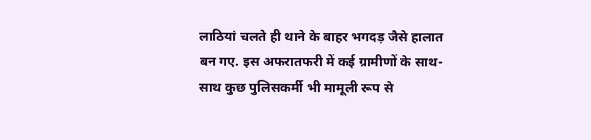लाठियां चलते ही थाने के बाहर भगदड़ जैसे हालात बन गए. इस अफरातफरी में कई ग्रामीणों के साथ-साथ कुछ पुलिसकर्मी भी मामूली रूप से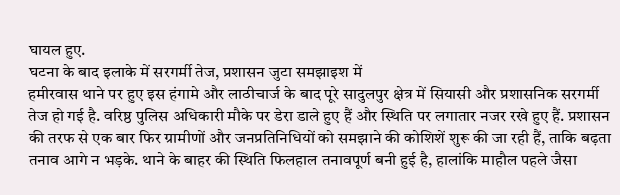घायल हुए.
घटना के बाद इलाके में सरगर्मी तेज, प्रशासन जुटा समझाइश में
हमीरवास थाने पर हुए इस हंगामे और लाठीचार्ज के बाद पूरे सादुलपुर क्षेत्र में सियासी और प्रशासनिक सरगर्मी तेज हो गई है. वरिष्ठ पुलिस अधिकारी मौके पर डेरा डाले हुए हैं और स्थिति पर लगातार नजर रखे हुए हैं. प्रशासन की तरफ से एक बार फिर ग्रामीणों और जनप्रतिनिधियों को समझाने की कोशिशें शुरू की जा रही हैं, ताकि बढ़ता तनाव आगे न भड़के. थाने के बाहर की स्थिति फिलहाल तनावपूर्ण बनी हुई है, हालांकि माहौल पहले जैसा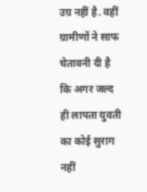उग्र नहीं है. वहीं ग्रामीणों ने साफ चेतावनी दी है कि अगर जल्द ही लापता युवती का कोई सुराग नहीं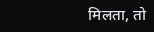मिलता, तो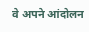वे अपने आंदोलन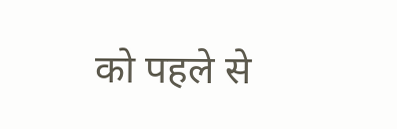को पहले से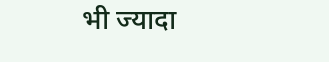भी ज्यादा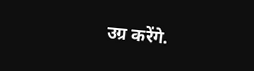उग्र करेंगे.